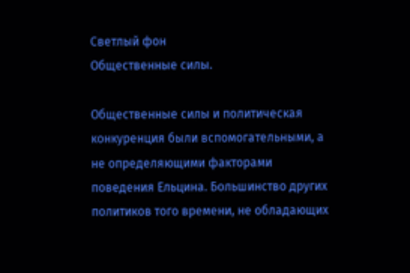Светлый фон
Общественные силы.

Общественные силы и политическая конкуренция были вспомогательными, а не определяющими факторами поведения Ельцина. Большинство других политиков того времени, не обладающих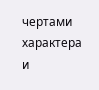чертами характера и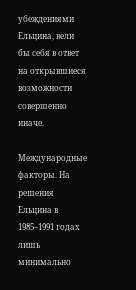убеждениями Ельцина, вели бы себя в ответ на открывшиеся возможности совершенно иначе.

Международные факторы. На решения Ельцина в 1985–1991 годах лишь минимально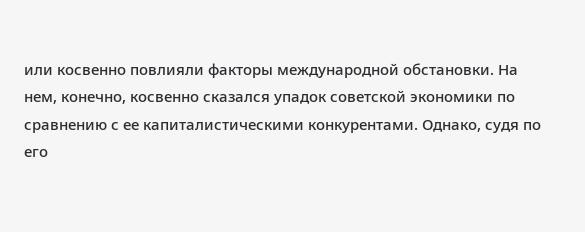или косвенно повлияли факторы международной обстановки. На нем, конечно, косвенно сказался упадок советской экономики по сравнению с ее капиталистическими конкурентами. Однако, судя по его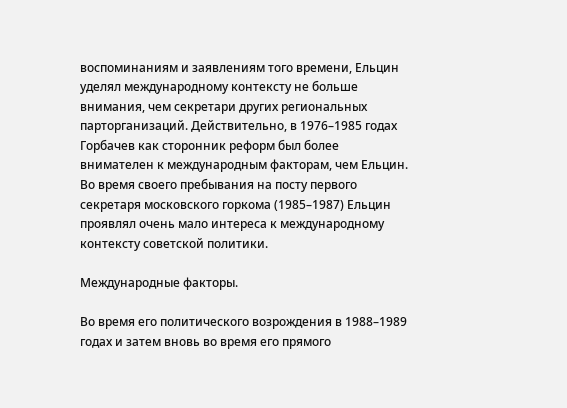воспоминаниям и заявлениям того времени, Ельцин уделял международному контексту не больше внимания, чем секретари других региональных парторганизаций. Действительно, в 1976–1985 годах Горбачев как сторонник реформ был более внимателен к международным факторам, чем Ельцин. Во время своего пребывания на посту первого секретаря московского горкома (1985–1987) Ельцин проявлял очень мало интереса к международному контексту советской политики.

Международные факторы.

Во время его политического возрождения в 1988–1989 годах и затем вновь во время его прямого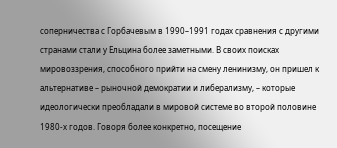соперничества с Горбачевым в 1990–1991 годах сравнения с другими странами стали у Ельцина более заметными. В своих поисках мировоззрения, способного прийти на смену ленинизму, он пришел к альтернативе – рыночной демократии и либерализму, – которые идеологически преобладали в мировой системе во второй половине 1980-х годов. Говоря более конкретно, посещение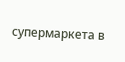супермаркета в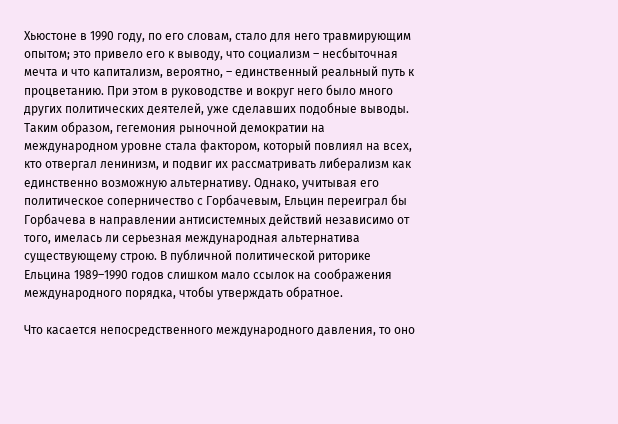Хьюстоне в 1990 году, по его словам, стало для него травмирующим опытом; это привело его к выводу, что социализм – несбыточная мечта и что капитализм, вероятно, – единственный реальный путь к процветанию. При этом в руководстве и вокруг него было много других политических деятелей, уже сделавших подобные выводы. Таким образом, гегемония рыночной демократии на международном уровне стала фактором, который повлиял на всех, кто отвергал ленинизм, и подвиг их рассматривать либерализм как единственно возможную альтернативу. Однако, учитывая его политическое соперничество с Горбачевым, Ельцин переиграл бы Горбачева в направлении антисистемных действий независимо от того, имелась ли серьезная международная альтернатива существующему строю. В публичной политической риторике Ельцина 1989–1990 годов слишком мало ссылок на соображения международного порядка, чтобы утверждать обратное.

Что касается непосредственного международного давления, то оно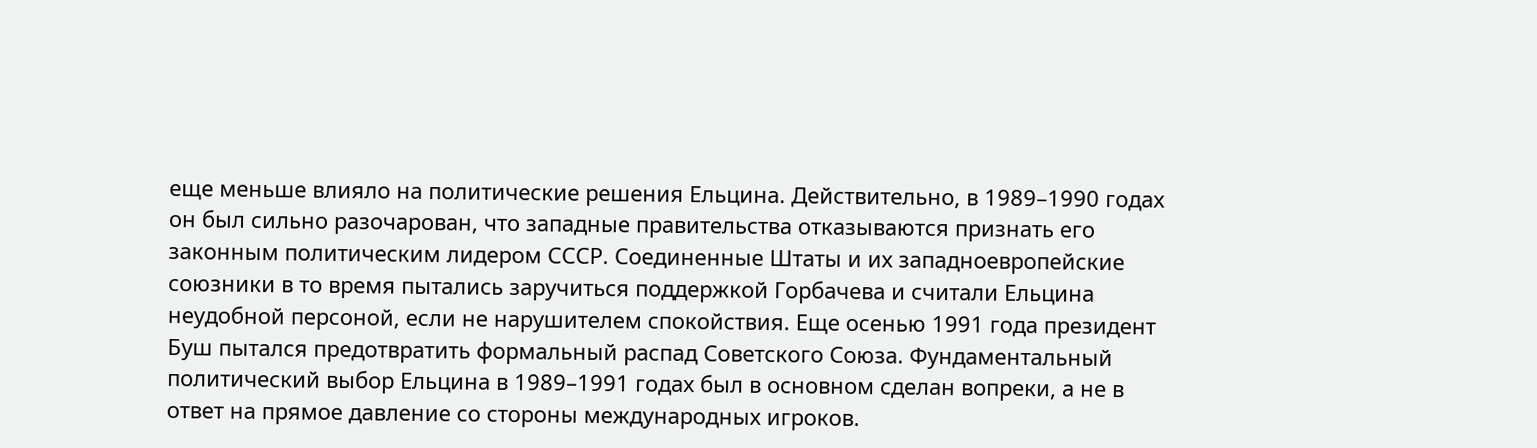еще меньше влияло на политические решения Ельцина. Действительно, в 1989–1990 годах он был сильно разочарован, что западные правительства отказываются признать его законным политическим лидером СССР. Соединенные Штаты и их западноевропейские союзники в то время пытались заручиться поддержкой Горбачева и считали Ельцина неудобной персоной, если не нарушителем спокойствия. Еще осенью 1991 года президент Буш пытался предотвратить формальный распад Советского Союза. Фундаментальный политический выбор Ельцина в 1989–1991 годах был в основном сделан вопреки, а не в ответ на прямое давление со стороны международных игроков.